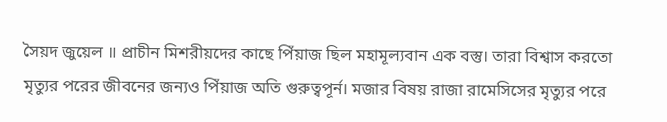সৈয়দ জুয়েল ॥ প্রাচীন মিশরীয়দের কাছে পিঁয়াজ ছিল মহামূল্যবান এক বস্তু। তারা বিশ্বাস করতো মৃত্যুর পরের জীবনের জন্যও পিঁয়াজ অতি গুরুত্বপূর্ন। মজার বিষয় রাজা রামেসিসের মৃত্যুর পরে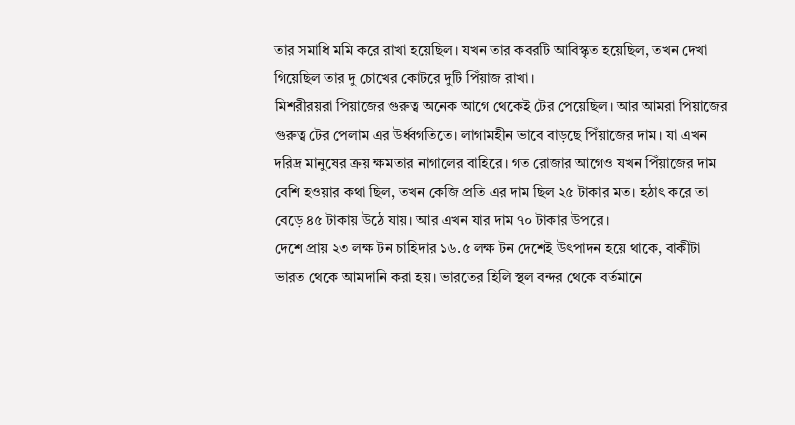তার সমাধি মমি করে রাখা হয়েছিল। যখন তার কবরটি আবিস্কৃত হয়েছিল, তখন দেখা গিয়েছিল তার দু চোখের কোটরে দুটি পিঁয়াজ রাখা।
মিশরীরয়রা পিয়াজের গুরুত্ব অনেক আগে থেকেই টের পেয়েছিল। আর আমরা পিয়াজের গুরুত্ব টের পেলাম এর উর্ধ্বগতিতে। লাগামহীন ভাবে বাড়ছে পিঁয়াজের দাম। যা এখন দরিদ্র মানুষের ক্রয় ক্ষমতার নাগালের বাহিরে। গত রোজার আগেও যখন পিঁয়াজের দাম বেশি হওয়ার কথা ছিল, তখন কেজি প্রতি এর দাম ছিল ২৫ টাকার মত। হঠাৎ করে তা বেড়ে ৪৫ টাকায় উঠে যায়। আর এখন যার দাম ৭০ টাকার উপরে।
দেশে প্রায় ২৩ লক্ষ টন চাহিদার ১৬.৫ লক্ষ টন দেশেই উৎপাদন হয়ে থাকে, বাকীটা ভারত থেকে আমদানি করা হয়। ভারতের হিলি স্থল বন্দর থেকে বর্তমানে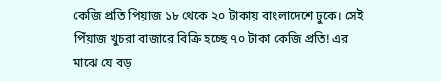কেজি প্রতি পিয়াজ ১৮ থেকে ২০ টাকায় বাংলাদেশে ঢুকে। সেই পিঁয়াজ খুচরা বাজারে বিক্রি হচ্ছে ৭০ টাকা কেজি প্রতি! এর মাঝে যে বড়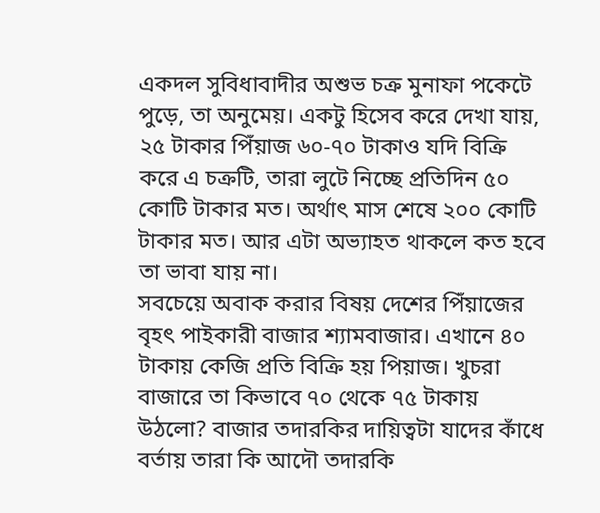একদল সুবিধাবাদীর অশুভ চক্র মুনাফা পকেটে পুড়ে, তা অনুমেয়। একটু হিসেব করে দেখা যায়, ২৫ টাকার পিঁয়াজ ৬০-৭০ টাকাও যদি বিক্রি করে এ চক্রটি, তারা লুটে নিচ্ছে প্রতিদিন ৫০ কোটি টাকার মত। অর্থাৎ মাস শেষে ২০০ কোটি টাকার মত। আর এটা অভ্যাহত থাকলে কত হবে তা ভাবা যায় না।
সবচেয়ে অবাক করার বিষয় দেশের পিঁয়াজের বৃহৎ পাইকারী বাজার শ্যামবাজার। এখানে ৪০ টাকায় কেজি প্রতি বিক্রি হয় পিয়াজ। খুচরা বাজারে তা কিভাবে ৭০ থেকে ৭৫ টাকায় উঠলো? বাজার তদারকির দায়িত্বটা যাদের কাঁধে বর্তায় তারা কি আদৌ তদারকি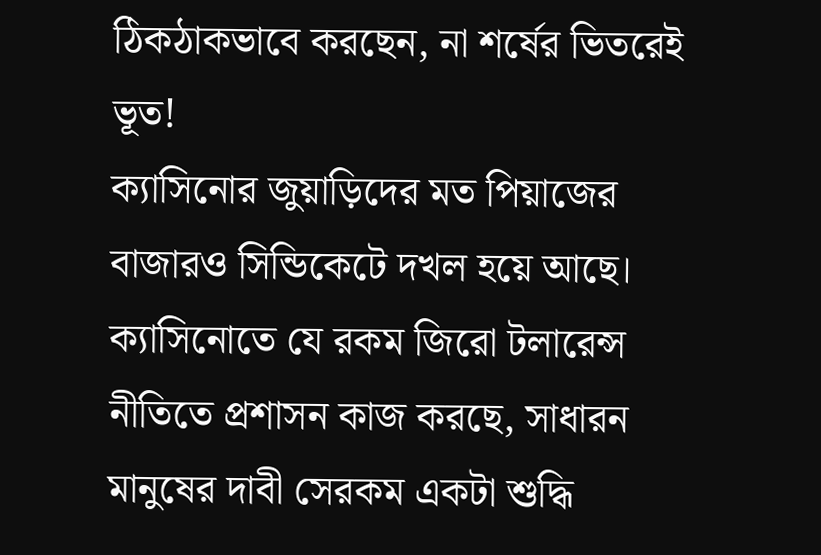ঠিকঠাকভাবে করছেন, না শর্ষের ভিতরেই ভূত!
ক্যাসিনোর জুয়াড়িদের মত পিয়াজের বাজারও সিন্ডিকেটে দখল হয়ে আছে। ক্যাসিনোতে যে রকম জিরো টলারেন্স নীতিতে প্রশাসন কাজ করছে, সাধারন মানুষের দাবী সেরকম একটা শুদ্ধি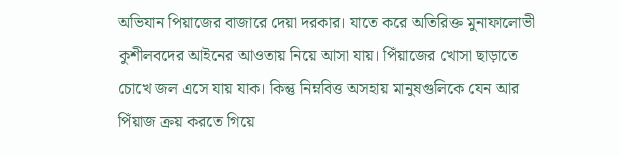অভিযান পিয়াজের বাজারে দেয়া দরকার। যাতে করে অতিরিক্ত মুনাফালোভী কুশীলবদের আইনের আওতায় নিয়ে আসা যায়। পিঁয়াজের খোসা ছাড়াতে চোখে জল এসে যায় যাক। কিন্তু নিম্নবিত্ত অসহায় মানুষগুলিকে যেন আর পিঁয়াজ ক্রয় করতে গিয়ে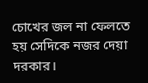চোখের জল না ফেলতে হয় সেদিকে নজর দেয়া দরকার।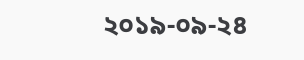২০১৯-০৯-২৪